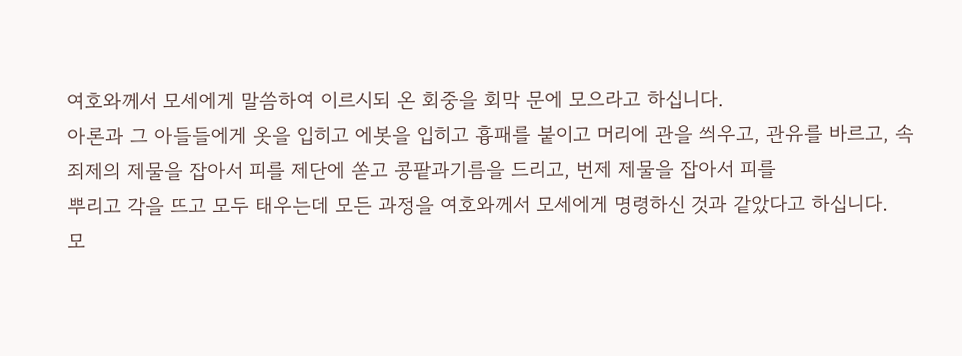여호와께서 모세에게 말씀하여 이르시되 온 회중을 회막 문에 모으라고 하십니다.
아론과 그 아들들에게 옷을 입히고 에봇을 입히고 흉패를 붙이고 머리에 관을 씌우고, 관유를 바르고, 속죄제의 제물을 잡아서 피를 제단에 쏟고 콩팥과기름을 드리고, 번제 제물을 잡아서 피를
뿌리고 각을 뜨고 모두 태우는데 모든 과정을 여호와께서 모세에게 명령하신 것과 같았다고 하십니다.
모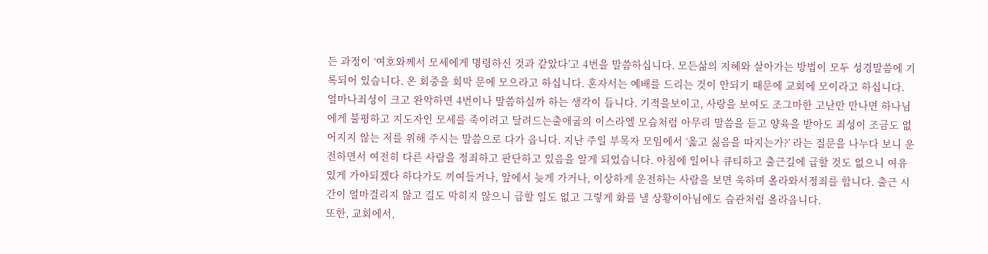든 과정이 ‘여호와께서 모세에게 명령하신 것과 같았다’고 4번을 말씀하십니다. 모든삶의 지혜와 살아가는 방법이 모두 성경말씀에 기록되어 있습니다. 온 회중을 회막 문에 모으라고 하십니다. 혼자서는 예배를 드리는 것이 안되기 때문에 교회에 모이라고 하십니다. 얼마나죄성이 크고 완악하면 4번이나 말씀하실까 하는 생각이 듭니다. 기적을보이고, 사랑을 보여도 조그마한 고난만 만나면 하나님에게 불평하고 지도자인 모세를 죽이려고 달려드는출애굽의 이스라엘 모습처럼 아무리 말씀을 듣고 양육을 받아도 죄성이 조금도 없어지지 않는 저를 위해 주시는 말씀으로 다가 옵니다. 지난 주일 부목자 모임에서 ‘옳고 싫음을 따지는가?’ 라는 질문을 나누다 보니 운전하면서 여전히 다른 사람을 정죄하고 판단하고 있음을 알게 되었습니다. 아침에 일어나 큐티하고 출근길에 급할 것도 없으니 여유있게 가야되겠다 하다가도 끼여들거나, 앞에서 늦게 가거나, 이상하게 운전하는 사람을 보면 욱하며 올라와서정죄를 합니다. 출근 시간이 얼마걸리지 않고 길도 막히지 않으니 급할 일도 없고 그렇게 화를 낼 상황이아님에도 습관처럼 올라옵니다.
또한, 교회에서,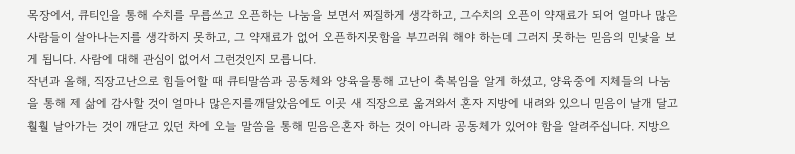목장에서, 큐티인을 통해 수치를 무릅쓰고 오픈하는 나눔을 보면서 찌질하게 생각하고, 그수치의 오픈이 약재료가 되어 얼마나 많은 사람들이 살아나는지를 생각하지 못하고, 그 약재료가 없어 오픈하지못함을 부끄러워 해야 하는데 그러지 못하는 믿음의 민낯을 보게 됩니다. 사람에 대해 관심이 없어서 그런것인지 모릅니다.
작년과 올해, 직장고난으로 힘들어할 때 큐티말씀과 공동체와 양육을통해 고난이 축복임을 알게 하셨고, 양육중에 지체들의 나눔을 통해 제 삶에 감사할 것이 얼마나 많은지를깨달았음에도 이곳 새 직장으로 옮겨와서 혼자 지방에 내려와 있으니 믿음이 날개 달고 훨훨 날아가는 것이 깨닫고 있던 차에 오늘 말씀을 통해 믿음은혼자 하는 것이 아니라 공동체가 있어야 함을 알려주십니다. 지방으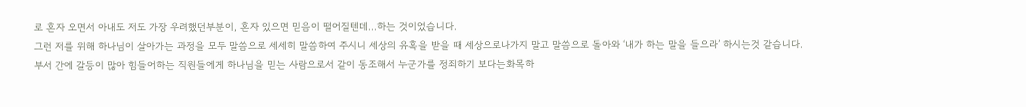로 혼자 오면서 아내도 저도 가장 우려했던부분이, 혼자 있으면 믿음이 떨어질텐데…하는 것이었습니다.
그런 저를 위해 하나님이 살아가는 과정을 모두 말씀으로 세세히 말씀하여 주시니 세상의 유혹을 받을 때 세상으로나가지 말고 말씀으로 돌아와 ‘내가 하는 말을 들으라’ 하시는것 같습니다.
부서 간에 갈등이 많아 힘들어하는 직원들에게 하나님을 믿는 사람으로서 같이 동조해서 누군가를 정죄하기 보다는화목하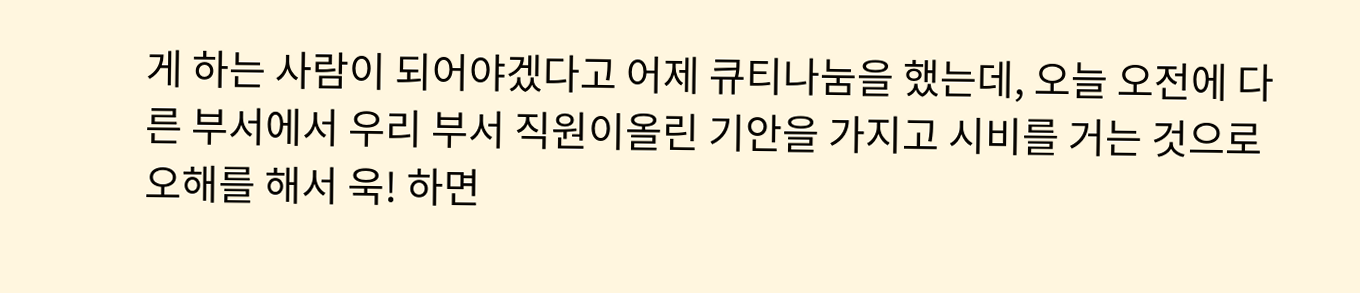게 하는 사람이 되어야겠다고 어제 큐티나눔을 했는데, 오늘 오전에 다른 부서에서 우리 부서 직원이올린 기안을 가지고 시비를 거는 것으로 오해를 해서 욱! 하면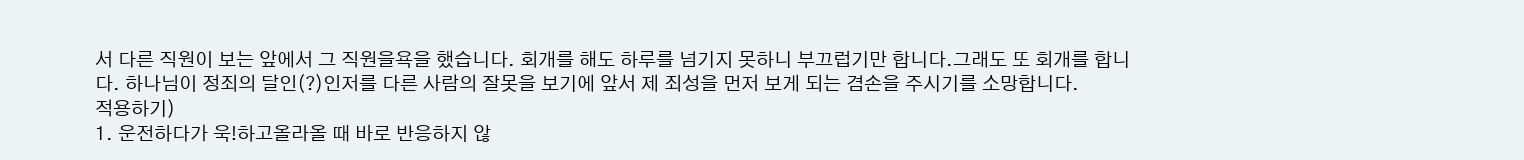서 다른 직원이 보는 앞에서 그 직원을욕을 했습니다. 회개를 해도 하루를 넘기지 못하니 부끄럽기만 합니다.그래도 또 회개를 합니다. 하나님이 정죄의 달인(?)인저를 다른 사람의 잘못을 보기에 앞서 제 죄성을 먼저 보게 되는 겸손을 주시기를 소망합니다.
적용하기)
1. 운전하다가 욱!하고올라올 때 바로 반응하지 않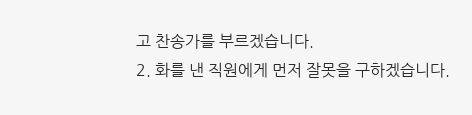고 찬송가를 부르겠습니다.
2. 화를 낸 직원에게 먼저 잘못을 구하겠습니다.